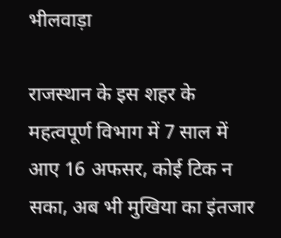भीलवाड़ा

राजस्थान के इस शहर के महत्वपूर्ण विभाग में 7 साल में आए 16 अफसर, कोई टिक न सका, अब भी मुखिया का इंतजार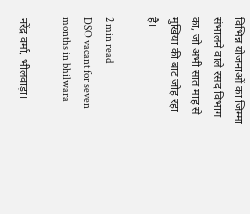विभिन्न योजनाओं का जिम्मा संभालने वाले रसद विभाग का, जो अभी सात माह से मुखिया की बाट जोह रहा है।

2 min read
DSO vacant for seven months in bhilwara

नरेंद्र वर्मा. भीलवाड़ा।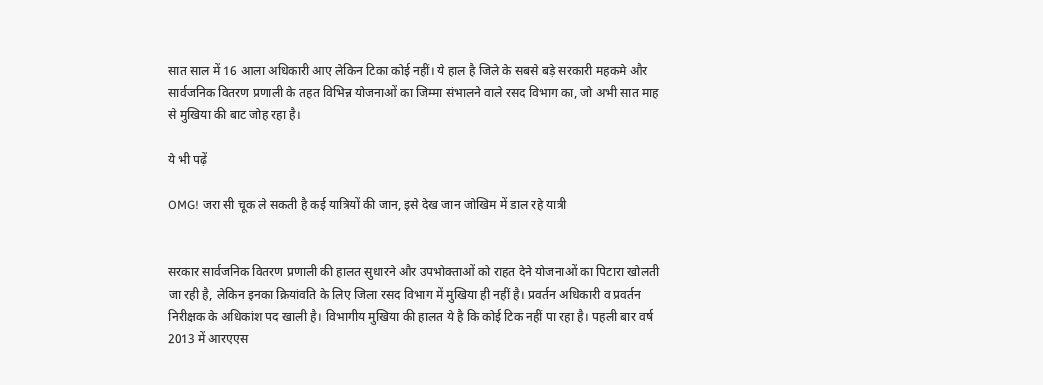सात साल में 16 आला अधिकारी आए लेकिन टिका कोई नहीं। ये हाल है जिले के सबसे बड़े सरकारी महकमे और सार्वजनिक वितरण प्रणाली के तहत विभिन्न योजनाओं का जिम्मा संभालने वाले रसद विभाग का, जो अभी सात माह से मुखिया की बाट जोह रहा है।

ये भी पढ़ें

OMG! जरा सी चूक ले सकती है कई यात्रियों की जान, इसे देख जान जोखिम में डाल रहे यात्री


सरकार सार्वजनिक वितरण प्रणाली की हालत सुधारने और उपभोक्ताओं को राहत देने योजनाओं का पिटारा खोलती जा रही है, लेकिन इनका क्रियांवति के लिए जिला रसद विभाग में मुखिया ही नहीं है। प्रवर्तन अधिकारी व प्रवर्तन निरीक्षक के अधिकांश पद खाली है। विभागीय मुखिया की हालत ये है कि कोई टिक नहीं पा रहा है। पहली बार वर्ष 2013 में आरएएस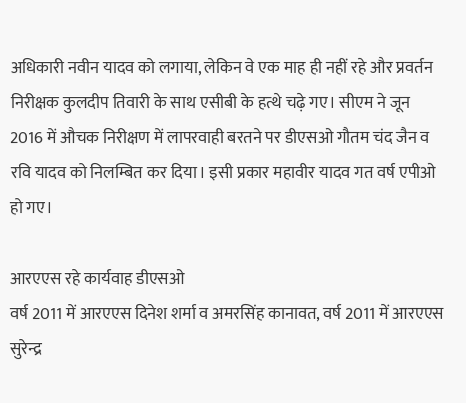अधिकारी नवीन यादव को लगाया, लेकिन वे एक माह ही नहीं रहे और प्रवर्तन निरीक्षक कुलदीप तिवारी के साथ एसीबी के हत्थे चढ़े गए। सीएम ने जून 2016 में औचक निरीक्षण में लापरवाही बरतने पर डीएसओ गौतम चंद जैन व रवि यादव को निलम्बित कर दिया। इसी प्रकार महावीर यादव गत वर्ष एपीओ हो गए।

आरएएस रहे कार्यवाह डीएसओ
वर्ष 2011 में आरएएस दिनेश शर्मा व अमरसिंह कानावत, वर्ष 2011 में आरएएस सुरेन्द्र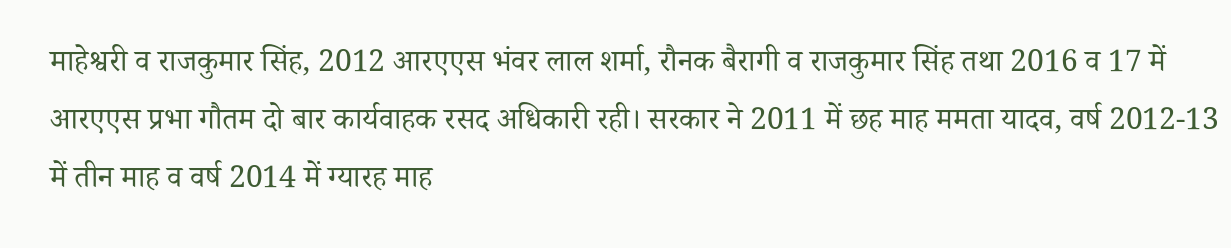माहेश्वरी व राजकुमार सिंह, 2012 आरएएस भंवर लाल शर्मा, रौनक बैरागी व राजकुमार सिंह तथा 2016 व 17 में आरएएस प्रभा गौतम दो बार कार्यवाहक रसद अधिकारी रही। सरकार ने 2011 में छह माह ममता यादव, वर्ष 2012-13 में तीन माह व वर्ष 2014 में ग्यारह माह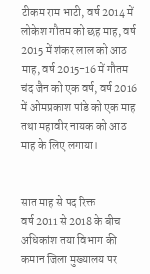टीकम राम भाटी, वर्ष 2014 में लोकेश गौतम को छह माह, वर्ष 2015 में शंकर लाल को आठ माह, वर्ष 2015-16 में गौतम चंद जैन को एक वर्ष, वर्ष 2016 में ओमप्रकाश पांडे को एक माह तथा महावीर नायक को आठ माह के लिए लगाया।


सात माह से पद रिक्त
वर्ष 2011 से 2018 के बीच अधिकांश तया विभाग की कमान जिला मुख्यालय पर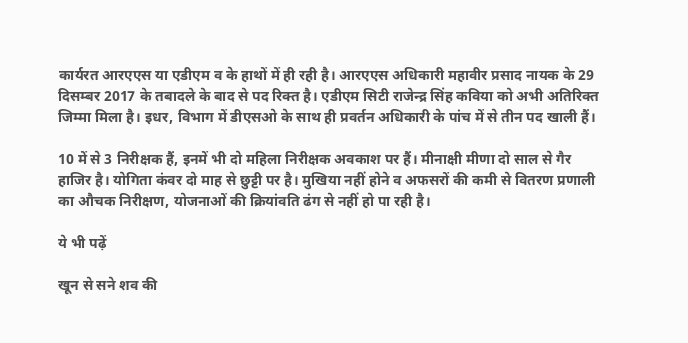कार्यरत आरएएस या एडीएम व के हाथों में ही रही है। आरएएस अधिकारी महावीर प्रसाद नायक के 29 दिसम्बर 2017 के तबादले के बाद से पद रिक्त है। एडीएम सिटी राजेन्द्र सिंह कविया को अभी अतिरिक्त जिम्मा मिला है। इधर, विभाग में डीएसओ के साथ ही प्रवर्तन अधिकारी के पांच में से तीन पद खाली हैं।

10 में से 3 निरीक्षक हैं, इनमें भी दो महिला निरीक्षक अवकाश पर हैं। मीनाक्षी मीणा दो साल से गैर हाजिर है। योगिता कंवर दो माह से छुट्टी पर है। मुखिया नहीं होने व अफसरों की कमी से वितरण प्रणाली का औचक निरीक्षण, योजनाओं की क्रियांवति ढंग से नहीं हो पा रही है।

ये भी पढ़ें

खून से सने शव की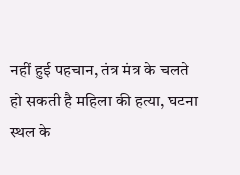नहीं हुई पहचान, तंत्र मंत्र के चलते हो सकती है महिला की हत्या, घटना स्थल के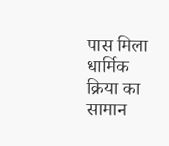पास मिला धार्मिक क्रिया का सामान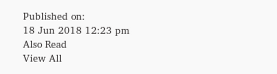Published on:
18 Jun 2018 12:23 pm
Also Read
View All